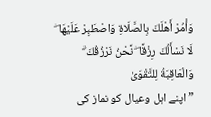وَأْمُرْ أَهْلَكَ بِالصَّلَاةِ وَاصْطَبِرْ عَلَيْهَا ۖ لَا نَسْأَلُكَ رِزْقًا ۖ نَّحْنُ نَرْزُقُكَ ۗ وَالْعَاقِبَةُ لِلتَّقْوَىٰ
” اپنے اہل وعیال کو نماز کی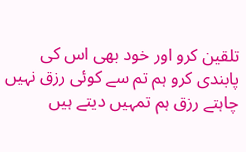تلقین کرو اور خود بھی اس کی پابندی کرو ہم تم سے کوئی رزق نہیں چاہتے رزق ہم تمہیں دیتے ہیں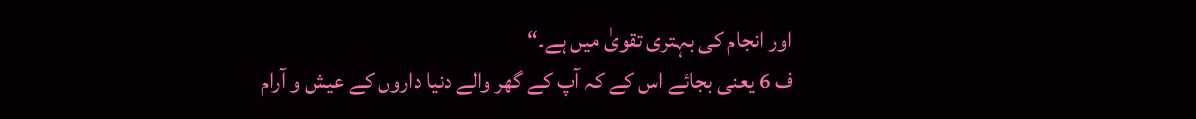اور انجام کی بہتری تقویٰ میں ہے۔“
ف 6 یعنی بجائے اس کے کہ آپ کے گھر والے دنیا داروں کے عیش و آرام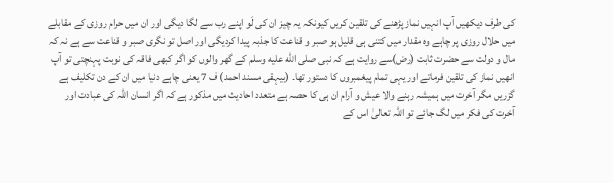کی طرف دیکھیں آپ انہیں نماز پڑھنے کی تلقین کریں کیونکہ یہ چیز ان کی لَو اپنے رب سے لگا دیگی اور ان میں حرام روزی کے مقابلے میں حلال روزی پر چاہے وہ مقدار میں کتنی ہی قلیل ہو صبر و قناعت کا جذبہ پیدا کردیگی اور اصل تو نگری صبر و قناعت سے ہے نہ کہ مال و دولت سے حضرت ثابت (رض)سے روایت ہے کہ نبی صلى الله عليه وسلم کے گھر والوں کو اگر کبھی فاقہ کی نوبت پہنچتی تو آپ انهیں نماز کی تلقین فرماتے اور یہی تمام پیغمبروں کا دستور تھا۔ (بیہقی مسند احمد) ف 7 یعنی چاہے دنیا میں ان کے دن تکلیف ہے گزریں مگر آخرت میں ہمیشہ رہنے والا عیش و آرام ان ہی کا حصہ ہے متعدد احادیث میں مذکور ہے کہ اگر انسان اللہ کی عبادت اور آخرت کی فکر میں لگ جائے تو اللہ تعالیٰ اس کے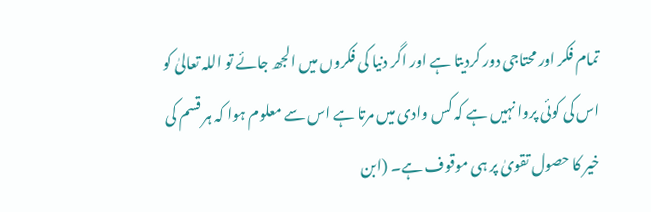تمام فکر اور محتاجی دور کردیتا ہے اور اگر دنیا کی فکروں میں الجھ جائے تو اللہ تعالیٰ کو اس کی کوئی پروا نہیں ہے کہ کس وادی میں مرتا ہے اس سے معلوم ہوا کہ ہر قسم کی خیر کا حصول تقویٰ پر ہی موقوف ہے۔ (ابن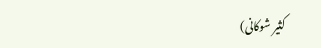کثیر شوکانی)